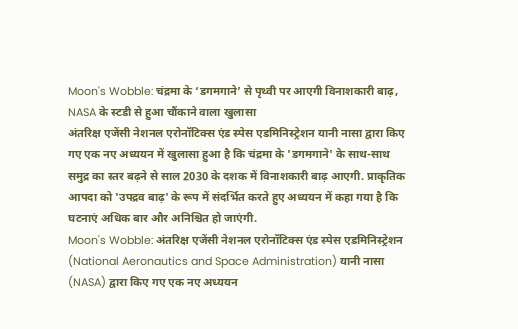Moon's Wobble: चंद्रमा के ‘डगमगाने’ से पृथ्वी पर आएगी विनाशकारी बाढ़, NASA के स्टडी से हुआ चौंकाने वाला खुलासा
अंतरिक्ष एजेंसी नेशनल एरोनॉटिक्स एंड स्पेस एडमिनिस्ट्रेशन यानी नासा द्वारा किए गए एक नए अध्ययन में खुलासा हुआ है कि चंद्रमा के 'डगमगाने' के साथ-साथ समुद्र का स्तर बढ़ने से साल 2030 के दशक में विनाशकारी बाढ़ आएगी. प्राकृतिक आपदा को 'उपद्रव बाढ़' के रूप में संदर्भित करते हुए अध्ययन में कहा गया है कि घटनाएं अधिक बार और अनिश्चित हो जाएंगी.
Moon's Wobble: अंतरिक्ष एजेंसी नेशनल एरोनॉटिक्स एंड स्पेस एडमिनिस्ट्रेशन (National Aeronautics and Space Administration) यानी नासा (NASA) द्वारा किए गए एक नए अध्ययन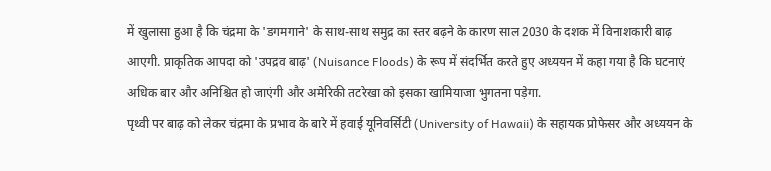में खुलासा हुआ है कि चंद्रमा के 'डगमगाने' के साथ-साथ समुद्र का स्तर बढ़ने के कारण साल 2030 के दशक में विनाशकारी बाढ़ आएगी. प्राकृतिक आपदा को 'उपद्रव बाढ़' (Nuisance Floods) के रूप में संदर्भित करते हुए अध्ययन में कहा गया है कि घटनाएं अधिक बार और अनिश्चित हो जाएंगी और अमेरिकी तटरेखा को इसका खामियाजा भुगतना पड़ेगा.
पृथ्वी पर बाढ़ को लेकर चंद्रमा के प्रभाव के बारे में हवाई यूनिवर्सिटी (University of Hawaii) के सहायक प्रोफेसर और अध्ययन के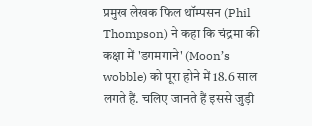प्रमुख लेखक फिल थॉम्पसन (Phil Thompson) ने कहा कि चंद्रमा की कक्षा में 'डगमगाने' (Moon’s wobble) को पूरा होने में 18.6 साल लगते हैं. चलिए जानते हैं इससे जुड़ी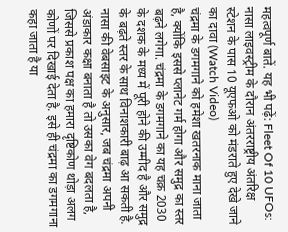महत्वपूर्ण बातें. यह भी पढ़ें: Fleet Of 10 UFOs: नासा लाइवस्ट्रीम के दौरान अंतरराष्ट्रीय अंतरिक्ष स्टेशन के पास 10 यूएफओ को मंडराते हुए देखे जाने का दावा (Watch Video)
चंद्रमा के डगमगाने को हमेशा खतरनाक माना जाता है, क्योंकि इससे प्लानेट गर्म होगा और समुद्र का स्तर बढ़ने लगेगा. चंद्रमा के डगमगाने का यह चक्र 2030 के दशक के मध्य में पूरी होने की उम्मीद है और समुद्र के बढ़ते स्तर के साथ विनाशकारी बाढ़ आ सकती है. नासा की वेबसाइट के अनुसार, जब चंद्रमा अपनी अंडाकार कक्षा बनाता है तो उसका वेग बदलता है, जिससे प्रकाश पक्ष का हमारा दृष्टिकोण थोड़ा अलग कोणों पर दिखाई देता है. इसे ही चंद्रमा का डगमगाना कहा जाता है या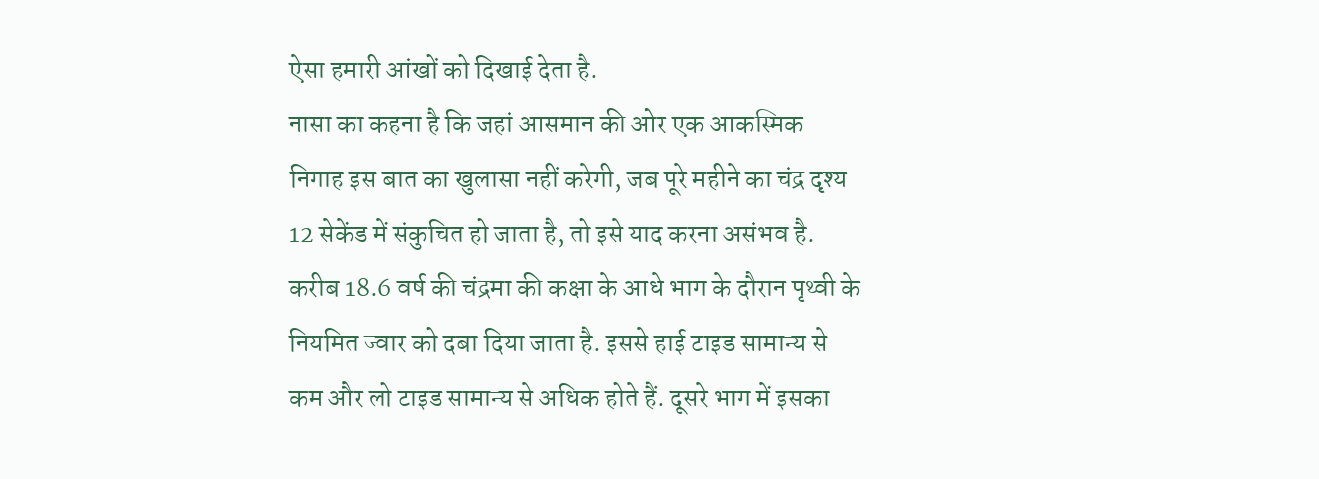ऐसा हमारी आंखों को दिखाई देता है.
नासा का कहना है कि जहां आसमान की ओर एक आकस्मिक निगाह इस बात का खुलासा नहीं करेगी, जब पूरे महीने का चंद्र दृश्य 12 सेकेंड में संकुचित हो जाता है, तो इसे याद करना असंभव है. करीब 18.6 वर्ष की चंद्रमा की कक्षा के आधे भाग के दौरान पृथ्वी के नियमित ज्वार को दबा दिया जाता है. इससे हाई टाइड सामान्य से कम और लो टाइड सामान्य से अधिक होते हैं. दूसरे भाग में इसका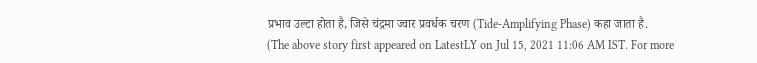प्रभाव उल्टा होता है, जिसे चंद्रमा ज्वार प्रवर्धक चरण (Tide-Amplifying Phase) कहा जाता है.
(The above story first appeared on LatestLY on Jul 15, 2021 11:06 AM IST. For more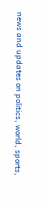news and updates on politics, world, sports,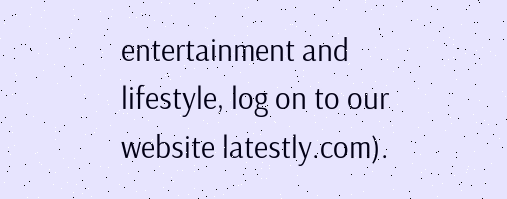entertainment and lifestyle, log on to our website latestly.com).